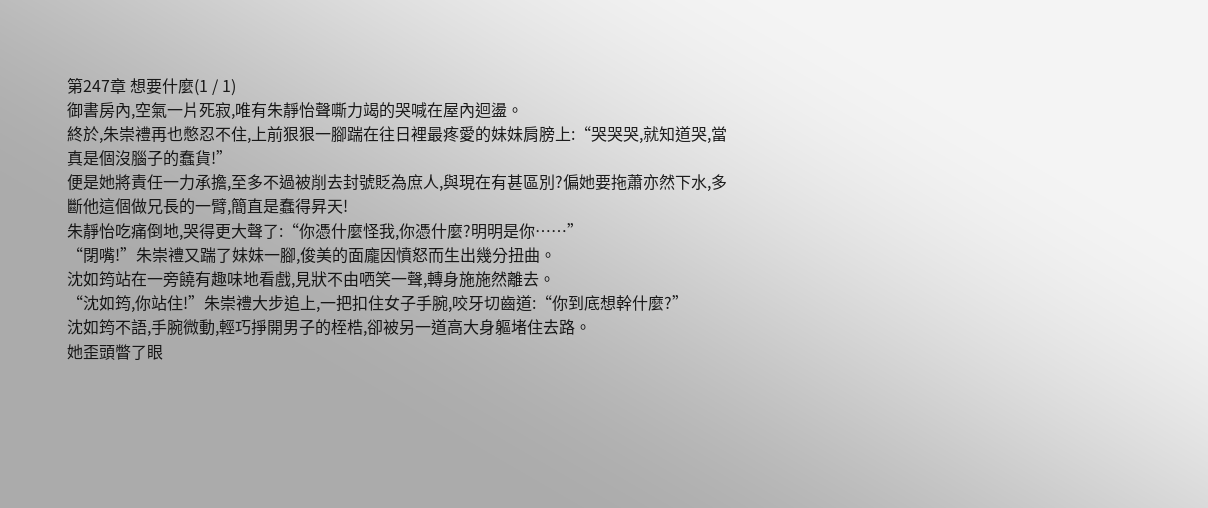第247章 想要什麼(1 / 1)
御書房內,空氣一片死寂,唯有朱靜怡聲嘶力竭的哭喊在屋內迴盪。
終於,朱崇禮再也憋忍不住,上前狠狠一腳踹在往日裡最疼愛的妹妹肩膀上:“哭哭哭,就知道哭,當真是個沒腦子的蠢貨!”
便是她將責任一力承擔,至多不過被削去封號貶為庶人,與現在有甚區別?偏她要拖蕭亦然下水,多斷他這個做兄長的一臂,簡直是蠢得昇天!
朱靜怡吃痛倒地,哭得更大聲了:“你憑什麼怪我,你憑什麼?明明是你……”
“閉嘴!”朱崇禮又踹了妹妹一腳,俊美的面龐因憤怒而生出幾分扭曲。
沈如筠站在一旁饒有趣味地看戲,見狀不由哂笑一聲,轉身施施然離去。
“沈如筠,你站住!”朱崇禮大步追上,一把扣住女子手腕,咬牙切齒道:“你到底想幹什麼?”
沈如筠不語,手腕微動,輕巧掙開男子的桎梏,卻被另一道高大身軀堵住去路。
她歪頭瞥了眼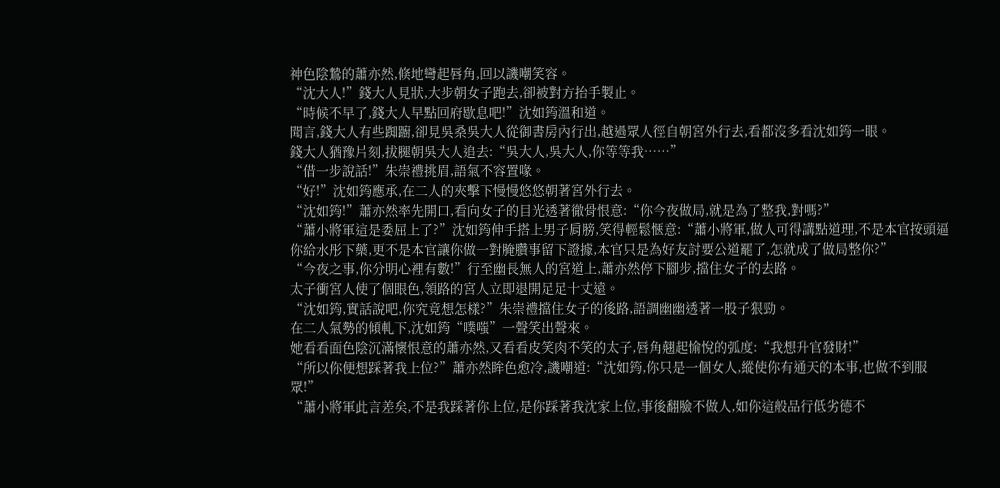神色陰鷙的蕭亦然,倏地彎起唇角,回以譏嘲笑容。
“沈大人!”錢大人見狀,大步朝女子跑去,卻被對方抬手製止。
“時候不早了,錢大人早點回府歇息吧!”沈如筠溫和道。
聞言,錢大人有些踟躕,卻見吳桑吳大人從御書房內行出,越過眾人徑自朝宮外行去,看都沒多看沈如筠一眼。
錢大人猶豫片刻,拔腿朝吳大人追去:“吳大人,吳大人,你等等我……”
“借一步說話!”朱崇禮挑眉,語氣不容置喙。
“好!”沈如筠應承,在二人的夾擊下慢慢悠悠朝著宮外行去。
“沈如筠!”蕭亦然率先開口,看向女子的目光透著徹骨恨意:“你今夜做局,就是為了整我,對嗎?”
“蕭小將軍這是委屈上了?”沈如筠伸手搭上男子肩膀,笑得輕鬆愜意:“蕭小將軍,做人可得講點道理,不是本官按頭逼你給水彤下藥,更不是本官讓你做一對腌臢事留下證據,本官只是為好友討要公道罷了,怎就成了做局整你?”
“今夜之事,你分明心裡有數!”行至幽長無人的宮道上,蕭亦然停下腳步,擋住女子的去路。
太子衝宮人使了個眼色,領路的宮人立即退開足足十丈遠。
“沈如筠,實話說吧,你究竟想怎樣?”朱崇禮擋住女子的後路,語調幽幽透著一股子狠勁。
在二人氣勢的傾軋下,沈如筠“噗嗤”一聲笑出聲來。
她看看面色陰沉滿懷恨意的蕭亦然,又看看皮笑肉不笑的太子,唇角翹起愉悅的弧度:“我想升官發財!”
“所以你便想踩著我上位?”蕭亦然眸色愈冷,譏嘲道:“沈如筠,你只是一個女人,縱使你有通天的本事,也做不到服眾!”
“蕭小將軍此言差矣,不是我踩著你上位,是你踩著我沈家上位,事後翻臉不做人,如你這般品行低劣德不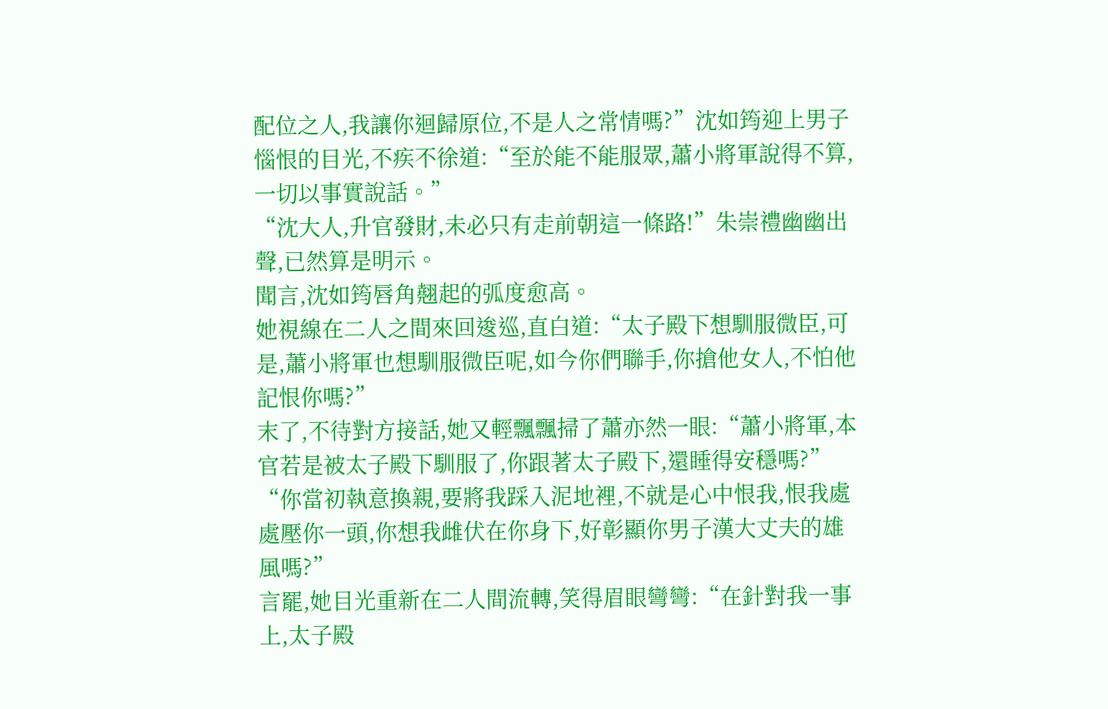配位之人,我讓你迴歸原位,不是人之常情嗎?”沈如筠迎上男子惱恨的目光,不疾不徐道:“至於能不能服眾,蕭小將軍說得不算,一切以事實說話。”
“沈大人,升官發財,未必只有走前朝這一條路!”朱崇禮幽幽出聲,已然算是明示。
聞言,沈如筠唇角翹起的弧度愈高。
她視線在二人之間來回逡巡,直白道:“太子殿下想馴服微臣,可是,蕭小將軍也想馴服微臣呢,如今你們聯手,你搶他女人,不怕他記恨你嗎?”
末了,不待對方接話,她又輕飄飄掃了蕭亦然一眼:“蕭小將軍,本官若是被太子殿下馴服了,你跟著太子殿下,還睡得安穩嗎?”
“你當初執意換親,要將我踩入泥地裡,不就是心中恨我,恨我處處壓你一頭,你想我雌伏在你身下,好彰顯你男子漢大丈夫的雄風嗎?”
言罷,她目光重新在二人間流轉,笑得眉眼彎彎:“在針對我一事上,太子殿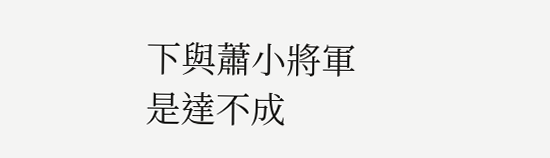下與蕭小將軍是達不成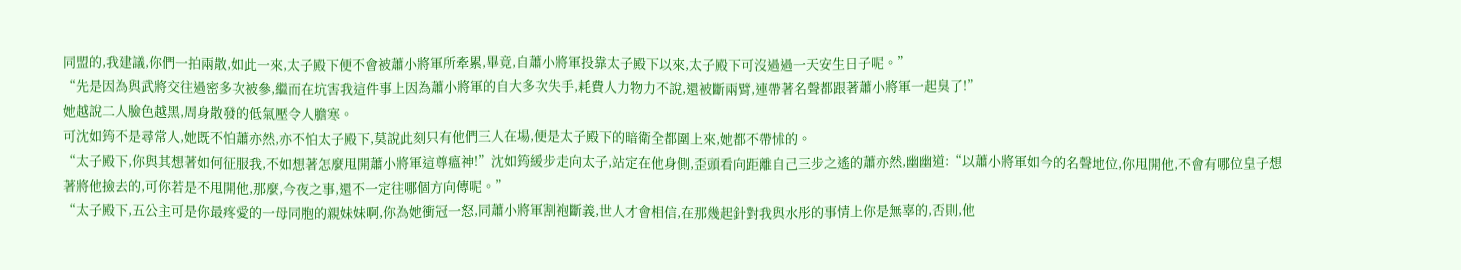同盟的,我建議,你們一拍兩散,如此一來,太子殿下便不會被蕭小將軍所牽累,畢竟,自蕭小將軍投靠太子殿下以來,太子殿下可沒過過一天安生日子呢。”
“先是因為與武將交往過密多次被參,繼而在坑害我這件事上因為蕭小將軍的自大多次失手,耗費人力物力不說,還被斷兩臂,連帶著名聲都跟著蕭小將軍一起臭了!”
她越說二人臉色越黑,周身散發的低氣壓令人膽寒。
可沈如筠不是尋常人,她既不怕蕭亦然,亦不怕太子殿下,莫說此刻只有他們三人在場,便是太子殿下的暗衛全都圍上來,她都不帶怵的。
“太子殿下,你與其想著如何征服我,不如想著怎麼甩開蕭小將軍這尊瘟神!”沈如筠緩步走向太子,站定在他身側,歪頭看向距離自己三步之遙的蕭亦然,幽幽道:“以蕭小將軍如今的名聲地位,你甩開他,不會有哪位皇子想著將他撿去的,可你若是不甩開他,那麼,今夜之事,還不一定往哪個方向傳呢。”
“太子殿下,五公主可是你最疼愛的一母同胞的親妹妹啊,你為她衝冠一怒,同蕭小將軍割袍斷義,世人才會相信,在那幾起針對我與水彤的事情上你是無辜的,否則,他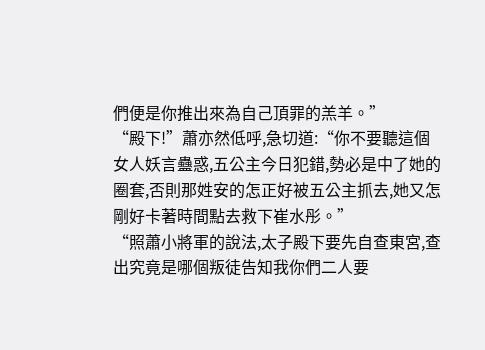們便是你推出來為自己頂罪的羔羊。”
“殿下!”蕭亦然低呼,急切道:“你不要聽這個女人妖言蠱惑,五公主今日犯錯,勢必是中了她的圈套,否則那姓安的怎正好被五公主抓去,她又怎剛好卡著時間點去救下崔水彤。”
“照蕭小將軍的說法,太子殿下要先自查東宮,查出究竟是哪個叛徒告知我你們二人要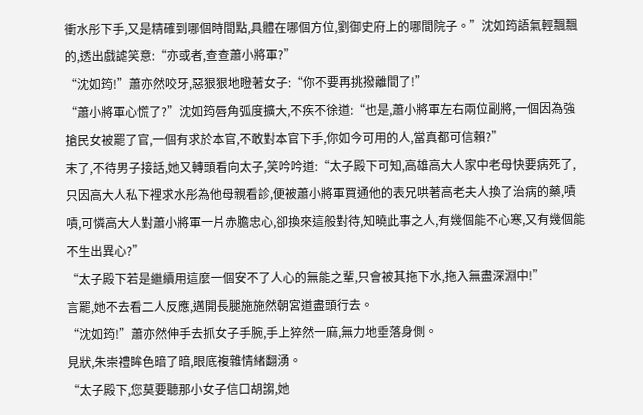衝水彤下手,又是精確到哪個時間點,具體在哪個方位,劉御史府上的哪間院子。”沈如筠語氣輕飄飄的,透出戲謔笑意:“亦或者,查查蕭小將軍?”
“沈如筠!”蕭亦然咬牙,惡狠狠地瞪著女子:“你不要再挑撥離間了!”
“蕭小將軍心慌了?”沈如筠唇角弧度擴大,不疾不徐道:“也是,蕭小將軍左右兩位副將,一個因為強搶民女被罷了官,一個有求於本官,不敢對本官下手,你如今可用的人,當真都可信賴?”
末了,不待男子接話,她又轉頭看向太子,笑吟吟道:“太子殿下可知,高雄高大人家中老母快要病死了,只因高大人私下裡求水彤為他母親看診,便被蕭小將軍買通他的表兄哄著高老夫人換了治病的藥,嘖嘖,可憐高大人對蕭小將軍一片赤膽忠心,卻換來這般對待,知曉此事之人,有幾個能不心寒,又有幾個能不生出異心?”
“太子殿下若是繼續用這麼一個安不了人心的無能之輩,只會被其拖下水,拖入無盡深淵中!”
言罷,她不去看二人反應,邁開長腿施施然朝宮道盡頭行去。
“沈如筠!”蕭亦然伸手去抓女子手腕,手上猝然一麻,無力地垂落身側。
見狀,朱崇禮眸色暗了暗,眼底複雜情緒翻湧。
“太子殿下,您莫要聽那小女子信口胡謅,她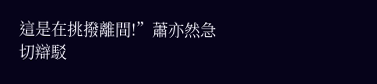這是在挑撥離間!”蕭亦然急切辯駁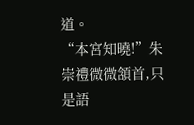道。
“本宮知曉!”朱崇禮微微頷首,只是語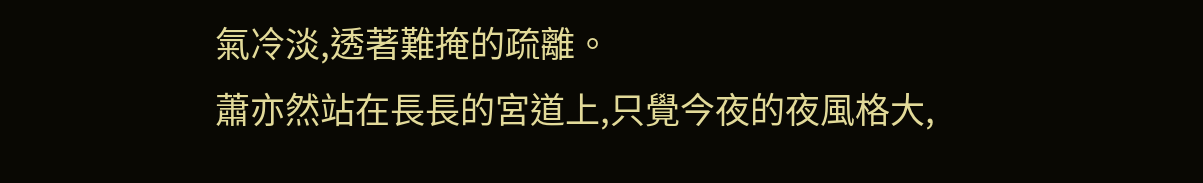氣冷淡,透著難掩的疏離。
蕭亦然站在長長的宮道上,只覺今夜的夜風格大,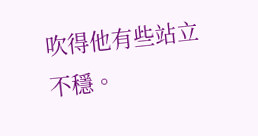吹得他有些站立不穩。